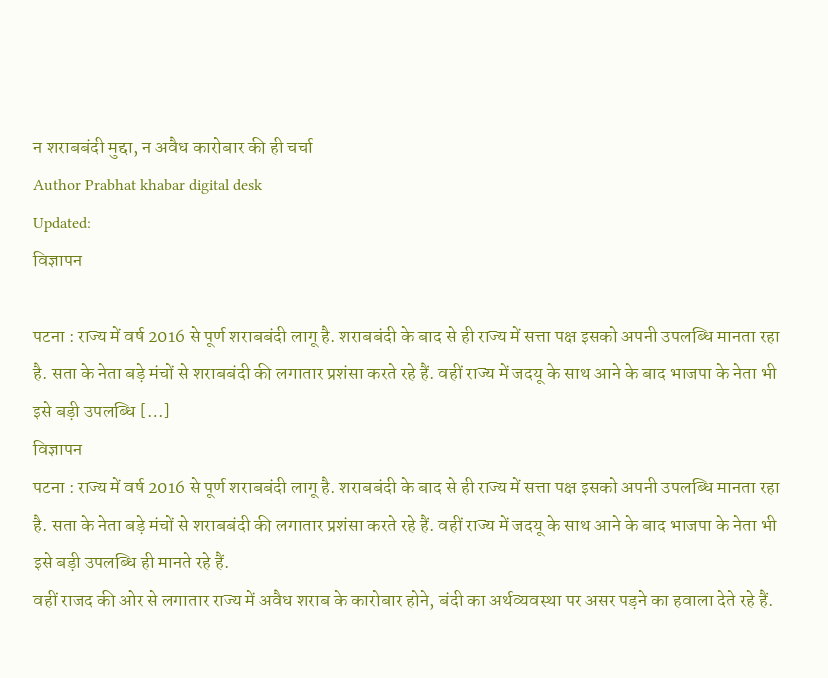न शराबबंदी मुद्दा, न अवैध कारोबार की ही चर्चा
Author Prabhat khabar digital desk
Updated:
विज्ञापन

पटना : राज्य में वर्ष 2016 से पूर्ण शराबबंदी लागू है. शराबबंदी के बाद से ही राज्य में सत्ता पक्ष इसको अपनी उपलब्धि मानता रहा है. सता के नेता बड़े मंचों से शराबबंदी की लगातार प्रशंसा करते रहे हैं. वहीं राज्य में जदयू के साथ आने के बाद भाजपा के नेता भी इसे बड़ी उपलब्धि […]
विज्ञापन
पटना : राज्य में वर्ष 2016 से पूर्ण शराबबंदी लागू है. शराबबंदी के बाद से ही राज्य में सत्ता पक्ष इसको अपनी उपलब्धि मानता रहा है. सता के नेता बड़े मंचों से शराबबंदी की लगातार प्रशंसा करते रहे हैं. वहीं राज्य में जदयू के साथ आने के बाद भाजपा के नेता भी इसे बड़ी उपलब्धि ही मानते रहे हैं.
वहीं राजद की ओर से लगातार राज्य में अवैध शराब के कारोबार होने, बंदी का अर्थव्यवस्था पर असर पड़ने का हवाला देते रहे हैं.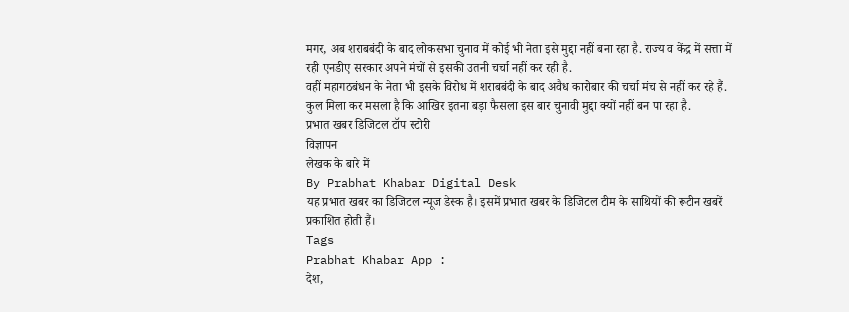मगर, अब शराबबंदी के बाद लोकसभा चुनाव में कोई भी नेता इसे मुद्दा नहीं बना रहा है. राज्य व केंद्र में सत्ता में रही एनडीए सरकार अपने मंचों से इसकी उतनी चर्चा नहीं कर रही है.
वहीं महागठबंधन के नेता भी इसके विरोध में शराबबंदी के बाद अवैध कारोबार की चर्चा मंच से नहीं कर रहे हैं. कुल मिला कर मसला है कि आखिर इतना बड़ा फैसला इस बार चुनावी मुद्दा क्यों नहीं बन पा रहा है.
प्रभात खबर डिजिटल टॉप स्टोरी
विज्ञापन
लेखक के बारे में
By Prabhat Khabar Digital Desk
यह प्रभात खबर का डिजिटल न्यूज डेस्क है। इसमें प्रभात खबर के डिजिटल टीम के साथियों की रूटीन खबरें प्रकाशित होती हैं।
Tags
Prabhat Khabar App :
देश,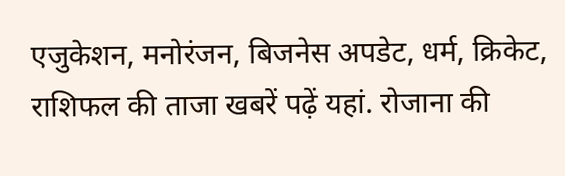एजुकेशन, मनोरंजन, बिजनेस अपडेट, धर्म, क्रिकेट, राशिफल की ताजा खबरें पढ़ें यहां. रोजाना की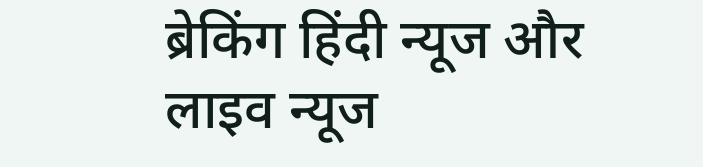ब्रेकिंग हिंदी न्यूज और लाइव न्यूज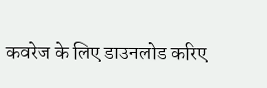कवरेज के लिए डाउनलोड करिए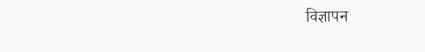विज्ञापन